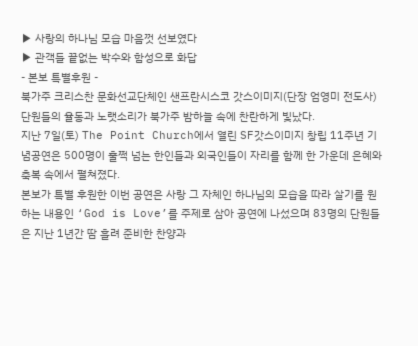▶ 사랑의 하나님 모습 마음껏 선보였다
▶ 관객들 끝없는 박수와 함성으로 화답
- 본보 특별후원 -
북가주 크리스찬 문화선교단체인 샌프란시스코 갓스이미지(단장 엄영미 전도사) 단원들의 율동과 노랫소리가 북가주 밤하늘 속에 찬란하게 빛났다.
지난 7일(토) The Point Church에서 열린 SF갓스이미지 창립 11주년 기념공연은 500명이 훌쩍 넘는 한인들과 외국인들이 자리를 함께 한 가운데 은혜와 축복 속에서 펼쳐졌다.
본보가 특별 후원한 이번 공연은 사랑 그 자체인 하나님의 모습을 따라 살기를 원하는 내용인 ‘God is Love’를 주제로 삼아 공연에 나섰으며 83명의 단원들은 지난 1년간 땀 흘려 준비한 찬양과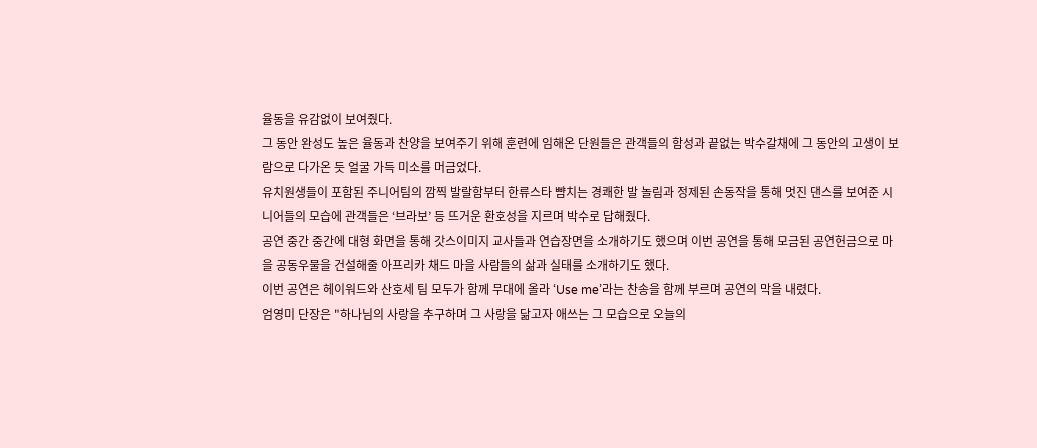율동을 유감없이 보여줬다.
그 동안 완성도 높은 율동과 찬양을 보여주기 위해 훈련에 임해온 단원들은 관객들의 함성과 끝없는 박수갈채에 그 동안의 고생이 보람으로 다가온 듯 얼굴 가득 미소를 머금었다.
유치원생들이 포함된 주니어팀의 깜찍 발랄함부터 한류스타 뺨치는 경쾌한 발 놀림과 정제된 손동작을 통해 멋진 댄스를 보여준 시니어들의 모습에 관객들은 ‘브라보’ 등 뜨거운 환호성을 지르며 박수로 답해줬다.
공연 중간 중간에 대형 화면을 통해 갓스이미지 교사들과 연습장면을 소개하기도 했으며 이번 공연을 통해 모금된 공연헌금으로 마을 공동우물을 건설해줄 아프리카 채드 마을 사람들의 삶과 실태를 소개하기도 했다.
이번 공연은 헤이워드와 산호세 팀 모두가 함께 무대에 올라 ‘Use me’라는 찬송을 함께 부르며 공연의 막을 내렸다.
엄영미 단장은 "하나님의 사랑을 추구하며 그 사랑을 닮고자 애쓰는 그 모습으로 오늘의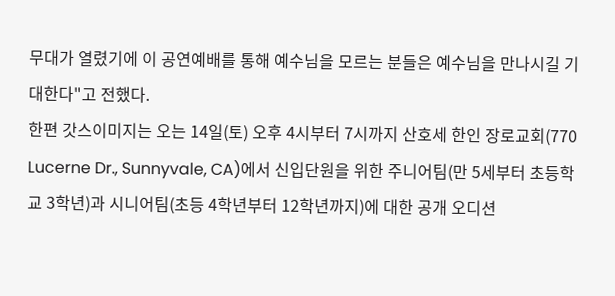무대가 열렸기에 이 공연예배를 통해 예수님을 모르는 분들은 예수님을 만나시길 기대한다"고 전했다.
한편 갓스이미지는 오는 14일(토) 오후 4시부터 7시까지 산호세 한인 장로교회(770 Lucerne Dr., Sunnyvale, CA)에서 신입단원을 위한 주니어팀(만 5세부터 초등학교 3학년)과 시니어팀(초등 4학년부터 12학년까지)에 대한 공개 오디션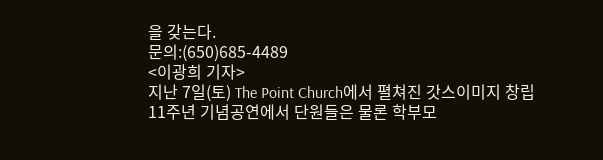을 갖는다.
문의:(650)685-4489
<이광희 기자>
지난 7일(토) The Point Church에서 펼쳐진 갓스이미지 창립 11주년 기념공연에서 단원들은 물론 학부모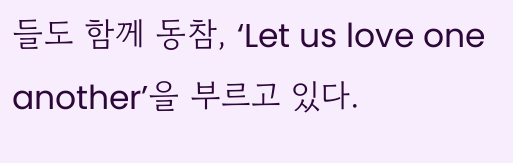들도 함께 동참, ‘Let us love one another’을 부르고 있다.